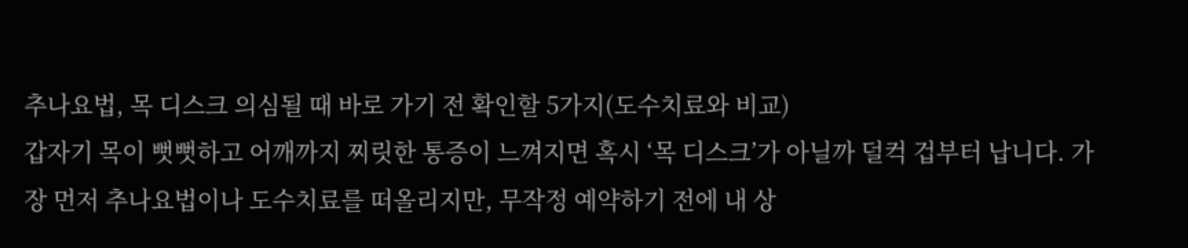추나요법, 목 디스크 의심될 때 바로 가기 전 확인할 5가지(도수치료와 비교)
갑자기 목이 뻣뻣하고 어깨까지 찌릿한 통증이 느껴지면 혹시 ‘목 디스크’가 아닐까 덜컥 겁부터 납니다. 가장 먼저 추나요법이나 도수치료를 떠올리지만, 무작정 예약하기 전에 내 상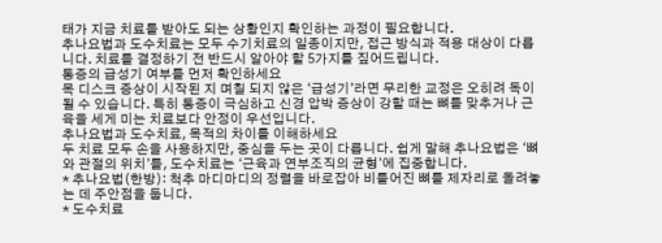태가 지금 치료를 받아도 되는 상황인지 확인하는 과정이 필요합니다.
추나요법과 도수치료는 모두 수기치료의 일종이지만, 접근 방식과 적용 대상이 다릅니다. 치료를 결정하기 전 반드시 알아야 할 5가지를 짚어드립니다.
통증의 급성기 여부를 먼저 확인하세요
목 디스크 증상이 시작된 지 며칠 되지 않은 ‘급성기’라면 무리한 교정은 오히려 독이 될 수 있습니다. 특히 통증이 극심하고 신경 압박 증상이 강할 때는 뼈를 맞추거나 근육을 세게 미는 치료보다 안정이 우선입니다.
추나요법과 도수치료, 목적의 차이를 이해하세요
두 치료 모두 손을 사용하지만, 중심을 두는 곳이 다릅니다. 쉽게 말해 추나요법은 ‘뼈와 관절의 위치’를, 도수치료는 ‘근육과 연부조직의 균형’에 집중합니다.
* 추나요법(한방): 척추 마디마디의 정렬을 바로잡아 비틀어진 뼈를 제자리로 돌려놓는 데 주안점을 둡니다.
* 도수치료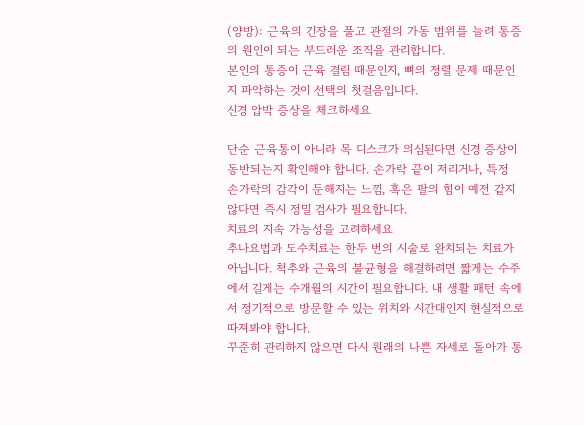(양방): 근육의 긴장을 풀고 관절의 가동 범위를 늘려 통증의 원인이 되는 부드러운 조직을 관리합니다.
본인의 통증이 근육 결림 때문인지, 뼈의 정렬 문제 때문인지 파악하는 것이 선택의 첫걸음입니다.
신경 압박 증상을 체크하세요

단순 근육통이 아니라 목 디스크가 의심된다면 신경 증상이 동반되는지 확인해야 합니다. 손가락 끝이 저리거나, 특정 손가락의 감각이 둔해지는 느낌, 혹은 팔의 힘이 예전 같지 않다면 즉시 정밀 검사가 필요합니다.
치료의 지속 가능성을 고려하세요
추나요법과 도수치료는 한두 번의 시술로 완치되는 치료가 아닙니다. 척추와 근육의 불균형을 해결하려면 짧게는 수주에서 길게는 수개월의 시간이 필요합니다. 내 생활 패턴 속에서 정기적으로 방문할 수 있는 위치와 시간대인지 현실적으로 따져봐야 합니다.
꾸준히 관리하지 않으면 다시 원래의 나쁜 자세로 돌아가 통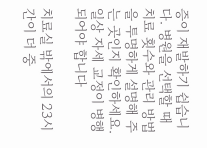증이 재발하기 쉽습니다. 병원을 선택할 때 치료 횟수와 관리 방법을 투명하게 설명해 주는 곳인지 확인하세요.
일상 자세 교정이 병행되어야 합니다

치료실 밖에서의 23시간이 더 중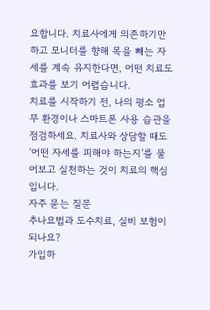요합니다. 치료사에게 의존하기만 하고 모니터를 향해 목을 빼는 자세를 계속 유지한다면, 어떤 치료도 효과를 보기 어렵습니다.
치료를 시작하기 전, 나의 평소 업무 환경이나 스마트폰 사용 습관을 점검하세요. 치료사와 상담할 때도 ‘어떤 자세를 피해야 하는지’를 물어보고 실천하는 것이 치료의 핵심입니다.
자주 묻는 질문
추나요법과 도수치료, 실비 보험이 되나요?
가입하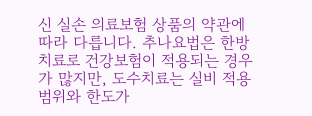신 실손 의료보험 상품의 약관에 따라 다릅니다. 추나요법은 한방 치료로 건강보험이 적용되는 경우가 많지만, 도수치료는 실비 적용 범위와 한도가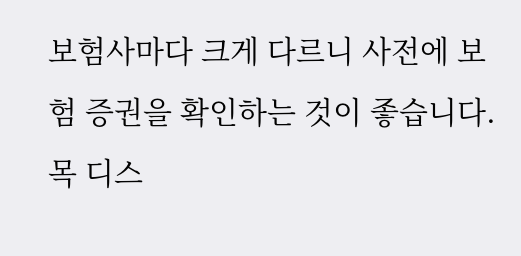보험사마다 크게 다르니 사전에 보험 증권을 확인하는 것이 좋습니다.
목 디스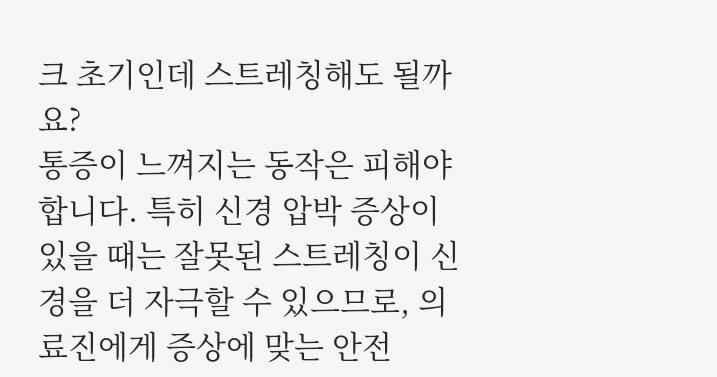크 초기인데 스트레칭해도 될까요?
통증이 느껴지는 동작은 피해야 합니다. 특히 신경 압박 증상이 있을 때는 잘못된 스트레칭이 신경을 더 자극할 수 있으므로, 의료진에게 증상에 맞는 안전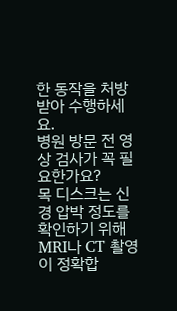한 동작을 처방받아 수행하세요.
병원 방문 전 영상 검사가 꼭 필요한가요?
목 디스크는 신경 압박 정도를 확인하기 위해 MRI나 CT 촬영이 정확합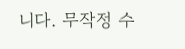니다. 무작정 수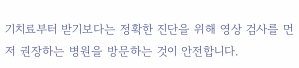기치료부터 받기보다는 정확한 진단을 위해 영상 검사를 먼저 권장하는 병원을 방문하는 것이 안전합니다.